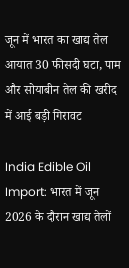जून में भारत का खाद्य तेल आयात 30 फीसदी घटा, पाम और सोयाबीन तेल की खरीद में आई बड़ी गिरावट

India Edible Oil Import: भारत में जून 2026 के दौरान खाद्य तेलों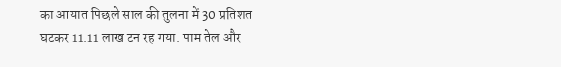का आयात पिछले साल की तुलना में 30 प्रतिशत घटकर 11.11 लाख टन रह गया. पाम तेल और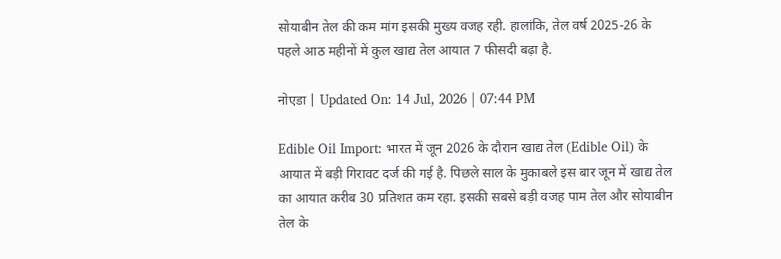सोयाबीन तेल की कम मांग इसकी मुख्य वजह रही. हालांकि, तेल वर्ष 2025-26 के पहले आठ महीनों में कुल खाद्य तेल आयात 7 फीसदी बढ़ा है.

नोएडा | Updated On: 14 Jul, 2026 | 07:44 PM

Edible Oil Import: भारत में जून 2026 के दौरान खाद्य तेल (Edible Oil) के आयात में बड़ी गिरावट दर्ज की गई है. पिछले साल के मुकाबले इस बार जून में खाद्य तेल का आयात करीब 30 प्रतिशत कम रहा. इसकी सबसे बड़ी वजह पाम तेल और सोयाबीन तेल के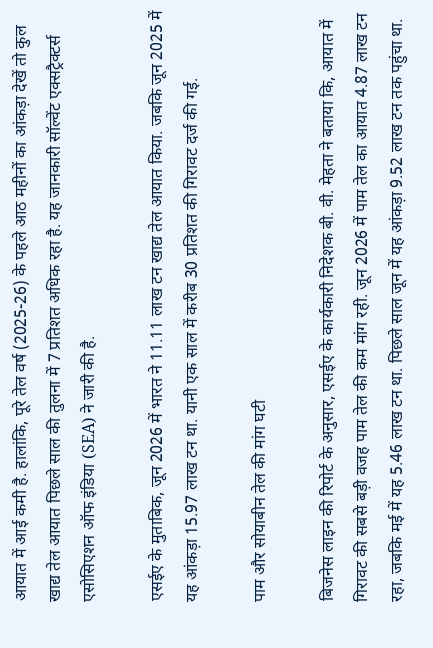आयात में आई कमी है. हालांकि, पूरे तेल वर्ष (2025-26) के पहले आठ महीनों का आंकड़ा देखें तो कुल खाद्य तेल आयात पिछले साल की तुलना में 7 प्रतिशत अधिक रहा है. यह जानकारी सॉल्वेंट एक्सट्रैक्टर्स एसोसिएशन ऑफ इंडिया (SEA) ने जारी की है.

एसईए के मुताबिक, जून 2026 में भारत ने 11.11 लाख टन खाद्य तेल आयात किया. जबकि जून 2025 में यह आंकड़ा 15.97 लाख टन था. यानी एक साल में करीब 30 प्रतिशत की गिरावट दर्ज की गई.

पाम और सोयाबीन तेल की मांग घटी

बिजनेस लाइन की रिपोर्ट के अनुसार, एसईए के कार्यकारी निदेशक बी. वी. मेहता ने बताया कि, आयात में गिरावट की सबसे बड़ी वजह पाम तेल की कम मांग रही. जून 2026 में पाम तेल का आयात 4.87 लाख टन रहा, जबकि मई में यह 5.46 लाख टन था. पिछले साल जून में यह आंकड़ा 9.52 लाख टन तक पहुंचा था.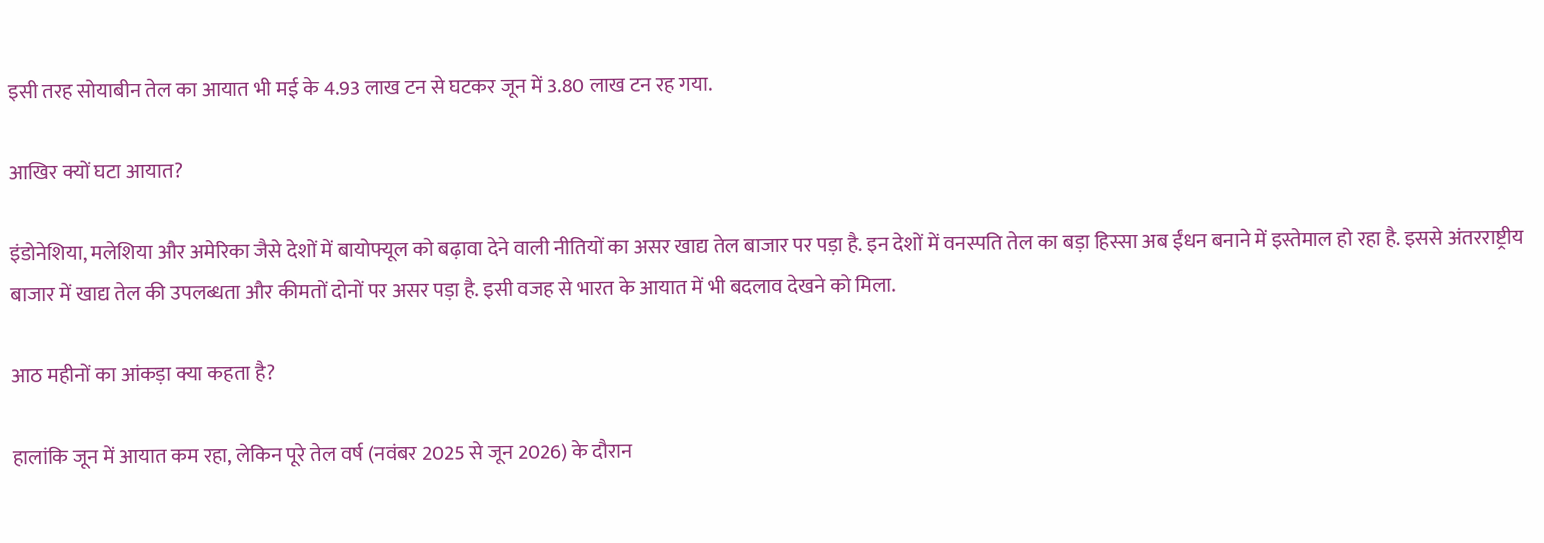इसी तरह सोयाबीन तेल का आयात भी मई के 4.93 लाख टन से घटकर जून में 3.80 लाख टन रह गया.

आखिर क्यों घटा आयात?

इंडोनेशिया, मलेशिया और अमेरिका जैसे देशों में बायोफ्यूल को बढ़ावा देने वाली नीतियों का असर खाद्य तेल बाजार पर पड़ा है. इन देशों में वनस्पति तेल का बड़ा हिस्सा अब ईंधन बनाने में इस्तेमाल हो रहा है. इससे अंतरराष्ट्रीय बाजार में खाद्य तेल की उपलब्धता और कीमतों दोनों पर असर पड़ा है. इसी वजह से भारत के आयात में भी बदलाव देखने को मिला.

आठ महीनों का आंकड़ा क्या कहता है?

हालांकि जून में आयात कम रहा, लेकिन पूरे तेल वर्ष (नवंबर 2025 से जून 2026) के दौरान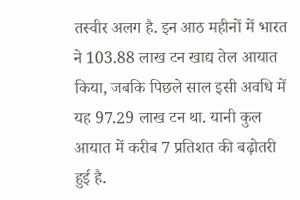तस्वीर अलग है. इन आठ महीनों में भारत ने 103.88 लाख टन खाद्य तेल आयात किया, जबकि पिछले साल इसी अवधि में यह 97.29 लाख टन था. यानी कुल आयात में करीब 7 प्रतिशत की बढ़ोतरी हुई है.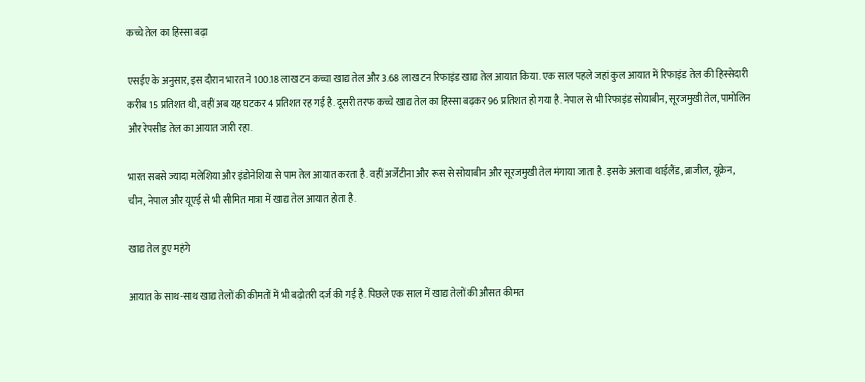कच्चे तेल का हिस्सा बढ़ा

एसईए के अनुसार, इस दौरान भारत ने 100.18 लाख टन कच्चा खाद्य तेल और 3.68 लाख टन रिफाइंड खाद्य तेल आयात किया. एक साल पहले जहां कुल आयात में रिफाइंड तेल की हिस्सेदारी करीब 15 प्रतिशत थी, वहीं अब यह घटकर 4 प्रतिशत रह गई है. दूसरी तरफ कच्चे खाद्य तेल का हिस्सा बढ़कर 96 प्रतिशत हो गया है. नेपाल से भी रिफाइंड सोयाबीन, सूरजमुखी तेल, पामोलिन और रेपसीड तेल का आयात जारी रहा.

भारत सबसे ज्यादा मलेशिया और इंडोनेशिया से पाम तेल आयात करता है. वहीं अर्जेंटीना और रूस से सोयाबीन और सूरजमुखी तेल मंगाया जाता है. इसके अलावा थाईलैंड, ब्राजील, यूक्रेन, चीन, नेपाल और यूएई से भी सीमित मात्रा में खाद्य तेल आयात होता है.

खाद्य तेल हुए महंगे

आयात के साथ-साथ खाद्य तेलों की कीमतों में भी बढ़ोतरी दर्ज की गई है. पिछले एक साल में खाद्य तेलों की औसत कीमत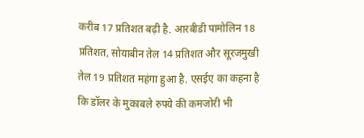करीब 17 प्रतिशत बढ़ी है. आरबीडी पामोलिन 18 प्रतिशत, सोयाबीन तेल 14 प्रतिशत और सूरजमुखी तेल 19 प्रतिशत महंगा हुआ है. एसईए का कहना है कि डॉलर के मुकाबले रुपये की कमजोरी भी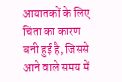आयातकों के लिए चिंता का कारण बनी हुई है, जिससे आने वाले समय में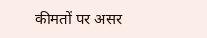कीमतों पर असर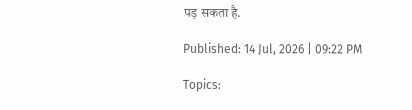पड़ सकता है.

Published: 14 Jul, 2026 | 09:22 PM

Topics: